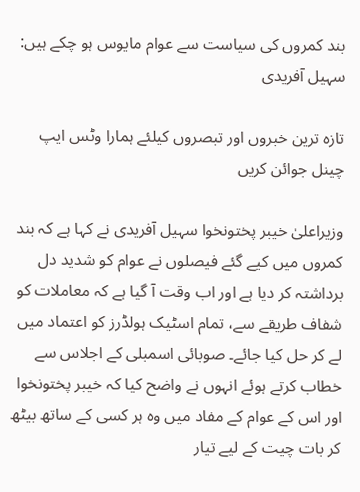بند کمروں کی سیاست سے عوام مایوس ہو چکے ہیں: سہیل آفریدی

تازہ ترین خبروں اور تبصروں کیلئے ہمارا وٹس ایپ چینل جوائن کریں

وزیراعلیٰ خیبر پختونخوا سہیل آفریدی نے کہا ہے کہ بند کمروں میں کیے گئے فیصلوں نے عوام کو شدید دل برداشتہ کر دیا ہے اور اب وقت آ گیا ہے کہ معاملات کو شفاف طریقے سے، تمام اسٹیک ہولڈرز کو اعتماد میں لے کر حل کیا جائے۔ صوبائی اسمبلی کے اجلاس سے خطاب کرتے ہوئے انہوں نے واضح کیا کہ خیبر پختونخوا اور اس کے عوام کے مفاد میں وہ ہر کسی کے ساتھ بیٹھ کر بات چیت کے لیے تیار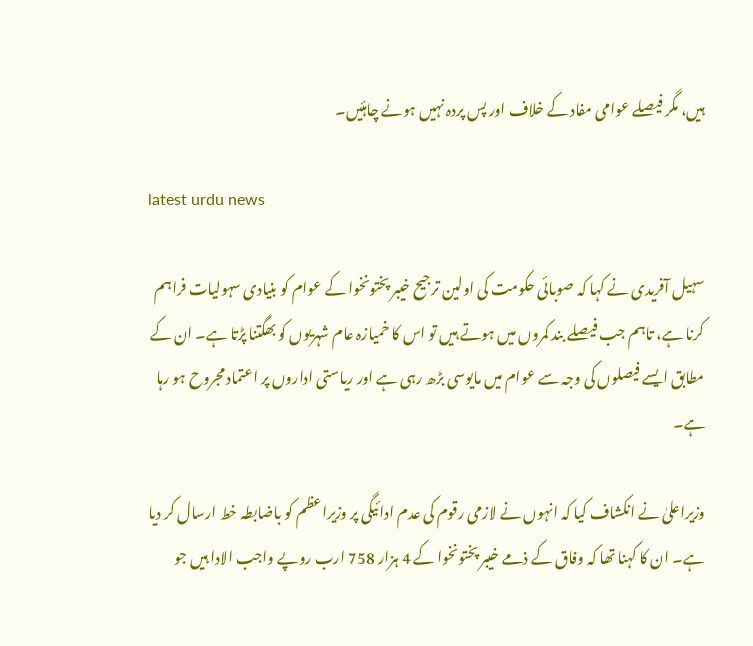ہیں، مگر فیصلے عوامی مفاد کے خلاف اور پس پردہ نہیں ہونے چاہئیں۔

latest urdu news

سہیل آفریدی نے کہا کہ صوبائی حکومت کی اولین ترجیح خیبر پختونخوا کے عوام کو بنیادی سہولیات فراہم کرنا ہے، تاہم جب فیصلے بند کمروں میں ہوتے ہیں تو اس کا خمیازہ عام شہریوں کو بھگتنا پڑتا ہے۔ ان کے مطابق ایسے فیصلوں کی وجہ سے عوام میں مایوسی بڑھ رہی ہے اور ریاستی اداروں پر اعتماد مجروح ہو رہا ہے۔

وزیراعلیٰ نے انکشاف کیا کہ انہوں نے لازمی رقوم کی عدم ادائیگی پر وزیراعظم کو باضابطہ خط ارسال کر دیا ہے۔ ان کا کہنا تھا کہ وفاق کے ذمے خیبر پختونخوا کے 4 ہزار 758 ارب روپے واجب الادا ہیں جو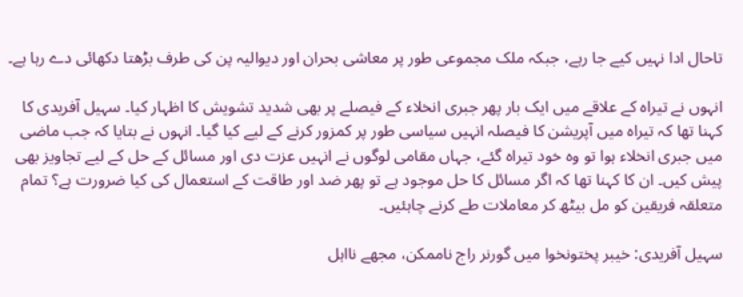تاحال ادا نہیں کیے جا رہے، جبکہ ملک مجموعی طور پر معاشی بحران اور دیوالیہ پن کی طرف بڑھتا دکھائی دے رہا ہے۔

انہوں نے تیراہ کے علاقے میں ایک بار پھر جبری انخلاء کے فیصلے پر بھی شدید تشویش کا اظہار کیا۔ سہیل آفریدی کا کہنا تھا کہ تیراہ میں آپریشن کا فیصلہ انہیں سیاسی طور پر کمزور کرنے کے لیے کیا گیا۔ انہوں نے بتایا کہ جب ماضی میں جبری انخلاء ہوا تو وہ خود تیراہ گئے، جہاں مقامی لوگوں نے انہیں عزت دی اور مسائل کے حل کے لیے تجاویز بھی پیش کیں۔ ان کا کہنا تھا کہ اگر مسائل کا حل موجود ہے تو پھر ضد اور طاقت کے استعمال کی کیا ضرورت ہے؟ تمام متعلقہ فریقین کو مل بیٹھ کر معاملات طے کرنے چاہئیں۔

سہیل آفریدی: خیبر پختونخوا میں گورنر راج ناممکن، مجھے نااہل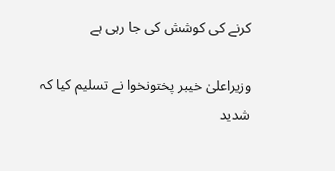کرنے کی کوشش کی جا رہی ہے

وزیراعلیٰ خیبر پختونخوا نے تسلیم کیا کہ شدید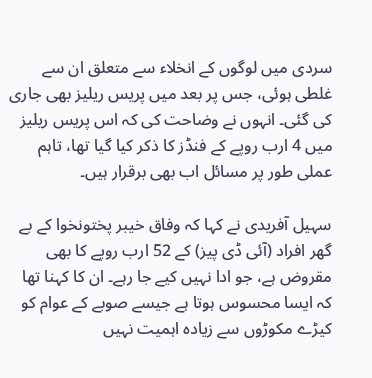سردی میں لوگوں کے انخلاء سے متعلق ان سے غلطی ہوئی، جس پر بعد میں پریس ریلیز بھی جاری کی گئی۔ انہوں نے وضاحت کی کہ اس پریس ریلیز میں 4 ارب روپے کے فنڈز کا ذکر کیا گیا تھا، تاہم عملی طور پر مسائل اب بھی برقرار ہیں۔

سہیل آفریدی نے کہا کہ وفاق خیبر پختونخوا کے بے گھر افراد (آئی ڈی پیز) کے 52 ارب روپے کا بھی مقروض ہے، جو ادا نہیں کیے جا رہے۔ ان کا کہنا تھا کہ ایسا محسوس ہوتا ہے جیسے صوبے کے عوام کو کیڑے مکوڑوں سے زیادہ اہمیت نہیں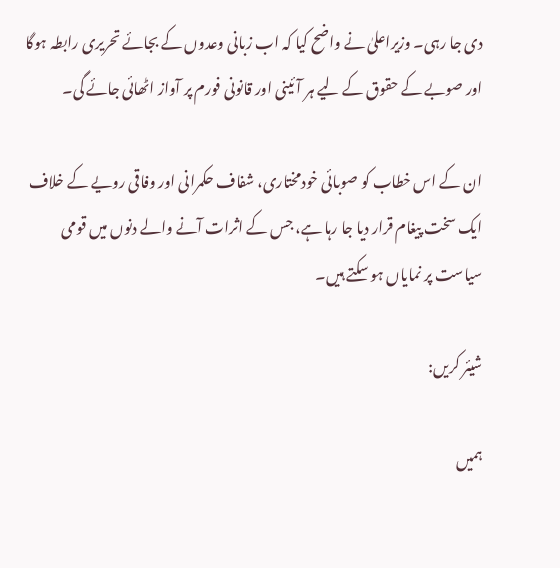دی جا رہی۔ وزیراعلیٰ نے واضح کیا کہ اب زبانی وعدوں کے بجائے تحریری رابطہ ہوگا اور صوبے کے حقوق کے لیے ہر آئینی اور قانونی فورم پر آواز اٹھائی جائے گی۔

ان کے اس خطاب کو صوبائی خودمختاری، شفاف حکمرانی اور وفاقی رویے کے خلاف ایک سخت پیغام قرار دیا جا رہا ہے، جس کے اثرات آنے والے دنوں میں قومی سیاست پر نمایاں ہو سکتے ہیں۔

شیئر کریں:

ہمیں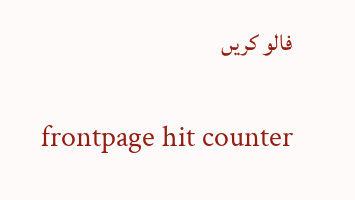فالو کریں

frontpage hit counter